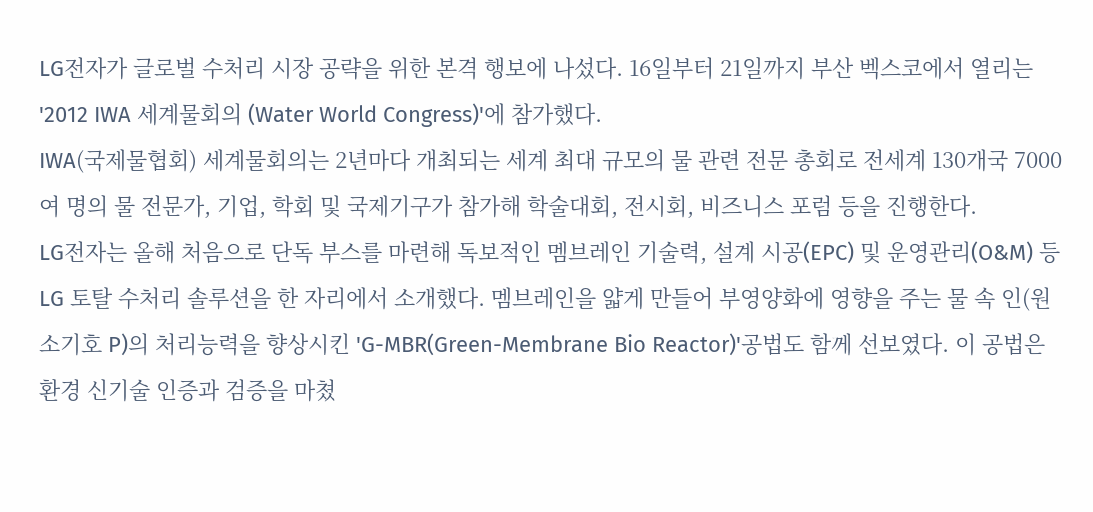LG전자가 글로벌 수처리 시장 공략을 위한 본격 행보에 나섰다. 16일부터 21일까지 부산 벡스코에서 열리는 '2012 IWA 세계물회의 (Water World Congress)'에 참가했다.
IWA(국제물협회) 세계물회의는 2년마다 개최되는 세계 최대 규모의 물 관련 전문 총회로 전세계 130개국 7000여 명의 물 전문가, 기업, 학회 및 국제기구가 참가해 학술대회, 전시회, 비즈니스 포럼 등을 진행한다.
LG전자는 올해 처음으로 단독 부스를 마련해 독보적인 멤브레인 기술력, 설계 시공(EPC) 및 운영관리(O&M) 등 LG 토탈 수처리 솔루션을 한 자리에서 소개했다. 멤브레인을 얇게 만들어 부영양화에 영향을 주는 물 속 인(원소기호 P)의 처리능력을 향상시킨 'G-MBR(Green-Membrane Bio Reactor)'공법도 함께 선보였다. 이 공법은 환경 신기술 인증과 검증을 마쳤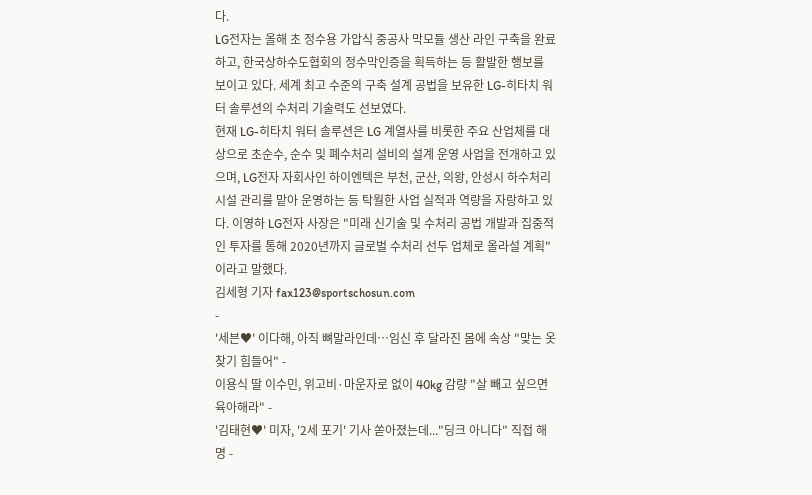다.
LG전자는 올해 초 정수용 가압식 중공사 막모듈 생산 라인 구축을 완료하고, 한국상하수도협회의 정수막인증을 획득하는 등 활발한 행보를 보이고 있다. 세계 최고 수준의 구축 설계 공법을 보유한 LG-히타치 워터 솔루션의 수처리 기술력도 선보였다.
현재 LG-히타치 워터 솔루션은 LG 계열사를 비롯한 주요 산업체를 대상으로 초순수, 순수 및 폐수처리 설비의 설계 운영 사업을 전개하고 있으며, LG전자 자회사인 하이엔텍은 부천, 군산, 의왕, 안성시 하수처리 시설 관리를 맡아 운영하는 등 탁월한 사업 실적과 역량을 자랑하고 있다. 이영하 LG전자 사장은 "미래 신기술 및 수처리 공법 개발과 집중적인 투자를 통해 2020년까지 글로벌 수처리 선두 업체로 올라설 계획"이라고 말했다.
김세형 기자 fax123@sportschosun.com
-
'세븐♥' 이다해, 아직 뼈말라인데…임신 후 달라진 몸에 속상 "맞는 옷 찾기 힘들어" -
이용식 딸 이수민, 위고비·마운자로 없이 40kg 감량 "살 빼고 싶으면 육아해라" -
'김태현♥' 미자, '2세 포기' 기사 쏟아졌는데..."딩크 아니다" 직접 해명 -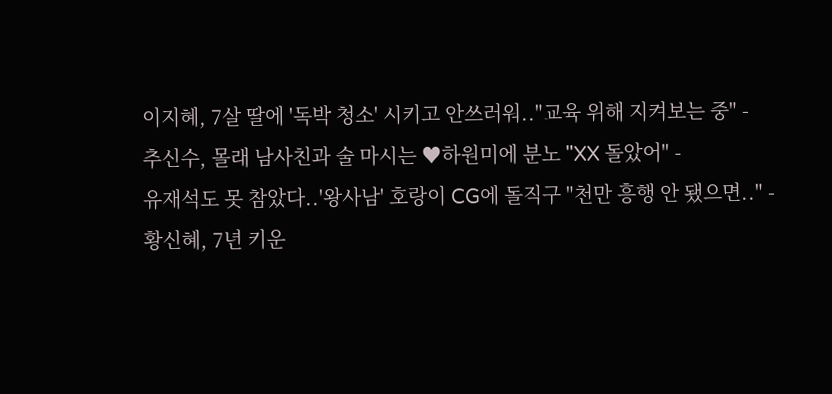이지혜, 7살 딸에 '독박 청소' 시키고 안쓰러워.."교육 위해 지켜보는 중" -
추신수, 몰래 남사친과 술 마시는 ♥하원미에 분노 "XX 돌았어" -
유재석도 못 참았다..'왕사남' 호랑이 CG에 돌직구 "천만 흥행 안 됐으면.." -
황신혜, 7년 키운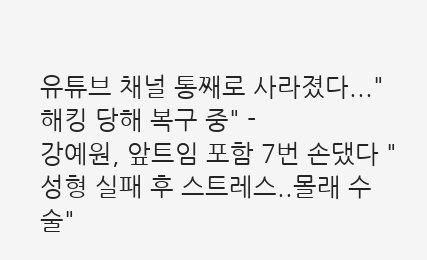유튜브 채널 통째로 사라졌다..."해킹 당해 복구 중" -
강예원, 앞트임 포함 7번 손댔다 "성형 실패 후 스트레스..몰래 수술"